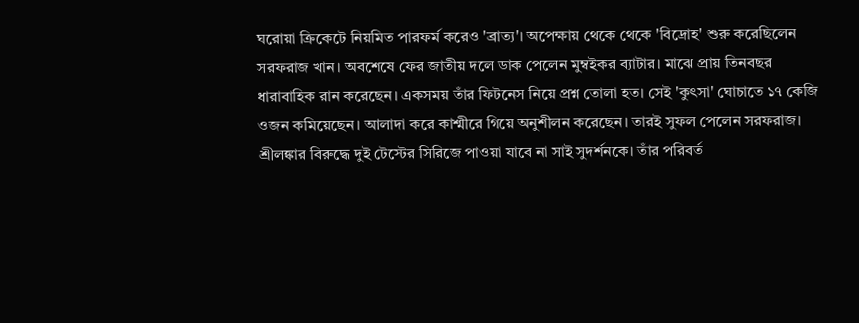ঘরোয়া ক্রিকেটে নিয়মিত পারফর্ম করেও 'ব্রাত্য'। অপেক্ষায় থেকে থেকে 'বিদ্রোহ' শুরু করেছিলেন সরফরাজ খান। অবশেষে ফের জাতীয় দলে ডাক পেলেন মুম্বইকর ব্যাটার। মাঝে প্রায় তিনবছর ধারাবাহিক রান করেছেন। একসময় তাঁর ফিটনেস নিয়ে প্রশ্ন তোলা হত। সেই 'কুৎসা' ঘোচাতে ১৭ কেজি ওজন কমিয়েছেন। আলাদা করে কাশ্মীরে গিয়ে অনুশীলন করেছেন। তারই সুফল পেলেন সরফরাজ।
শ্রীলঙ্কার বিরুদ্ধে দুই টেস্টের সিরিজে পাওয়া যাবে না সাই সুদর্শনকে। তাঁর পরিবর্ত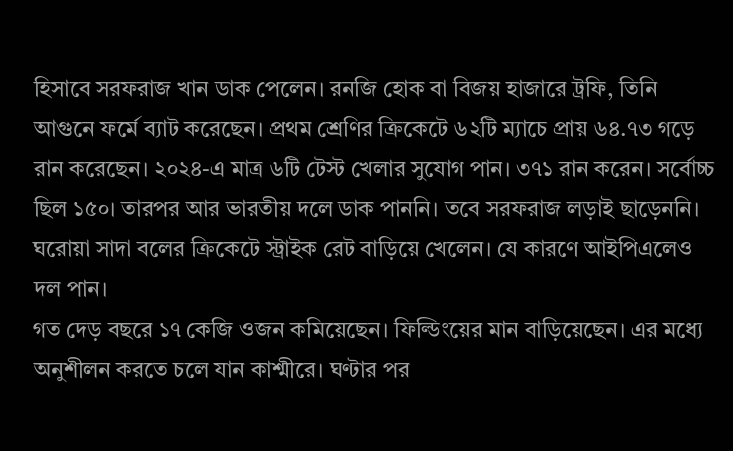হিসাবে সরফরাজ খান ডাক পেলেন। রনজি হোক বা বিজয় হাজারে ট্রফি, তিনি আগুনে ফর্মে ব্যাট করেছেন। প্রথম শ্রেণির ক্রিকেটে ৬২টি ম্যাচে প্রায় ৬৪.৭৩ গড়ে রান করেছেন। ২০২৪-এ মাত্র ৬টি টেস্ট খেলার সুযোগ পান। ৩৭১ রান করেন। সর্বোচ্চ ছিল ১৫০। তারপর আর ভারতীয় দলে ডাক পাননি। তবে সরফরাজ লড়াই ছাড়েননি। ঘরোয়া সাদা বলের ক্রিকেটে স্ট্রাইক রেট বাড়িয়ে খেলেন। যে কারণে আইপিএলেও দল পান।
গত দেড় বছরে ১৭ কেজি ওজন কমিয়েছেন। ফিল্ডিংয়ের মান বাড়িয়েছেন। এর মধ্যে অনুশীলন করতে চলে যান কাশ্মীরে। ঘণ্টার পর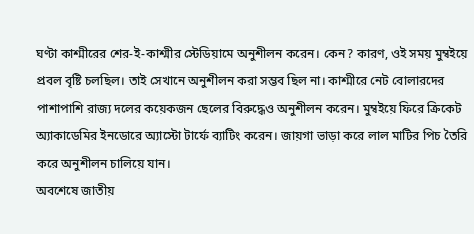ঘণ্টা কাশ্মীরের শের-ই-কাশ্মীর স্টেডিয়ামে অনুশীলন করেন। কেন? কারণ, ওই সময় মুম্বইয়ে প্রবল বৃষ্টি চলছিল। তাই সেখানে অনুশীলন করা সম্ভব ছিল না। কাশ্মীরে নেট বোলারদের পাশাপাশি রাজ্য দলের কয়েকজন ছেলের বিরুদ্ধেও অনুশীলন করেন। মুম্বইয়ে ফিরে ক্রিকেট অ্যাকাডেমির ইনডোরে অ্যাস্টো টার্ফে ব্যাটিং করেন। জায়গা ভাড়া করে লাল মাটির পিচ তৈরি করে অনুশীলন চালিয়ে যান।
অবশেষে জাতীয়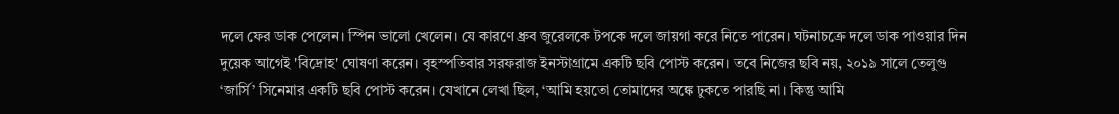দলে ফের ডাক পেলেন। স্পিন ভালো খেলেন। যে কারণে ধ্রুব জুরেলকে টপকে দলে জায়গা করে নিতে পারেন। ঘটনাচক্রে দলে ডাক পাওয়ার দিন দুয়েক আগেই 'বিদ্রোহ' ঘোষণা করেন। বৃহস্পতিবার সরফরাজ ইনস্টাগ্রামে একটি ছবি পোস্ট করেন। তবে নিজের ছবি নয়, ২০১৯ সালে তেলুগু ‘জার্সি’ সিনেমার একটি ছবি পোস্ট করেন। যেখানে লেখা ছিল, ‘আমি হয়তো তোমাদের অঙ্কে ঢুকতে পারছি না। কিন্তু আমি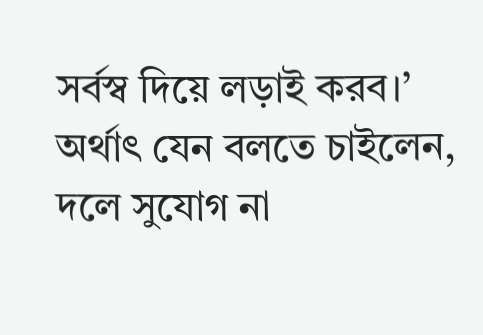সর্বস্ব দিয়ে লড়াই করব।’ অর্থাৎ যেন বলতে চাইলেন, দলে সুযোগ না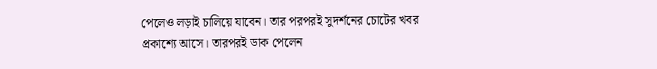পেলেও লড়াই চালিয়ে যাবেন। তার পরপরই সুদর্শনের চোটের খবর প্রকাশ্যে আসে। তারপরই ডাক পেলেন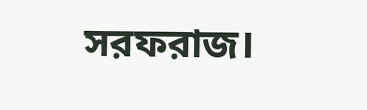সরফরাজ।